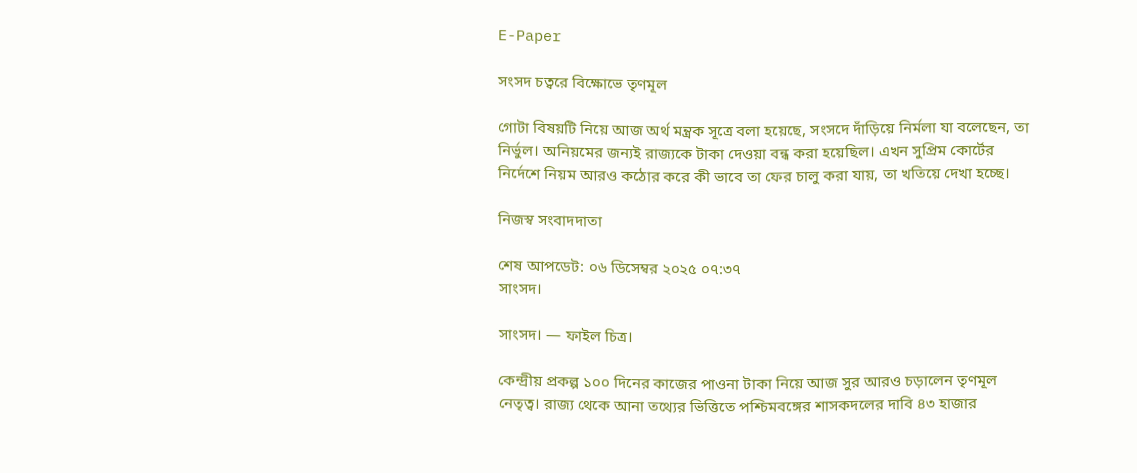E-Paper

সংসদ চত্বরে বিক্ষোভে তৃণমূল

গোটা বিষয়টি নিয়ে আজ অর্থ মন্ত্রক সূত্রে বলা হয়েছে, সংসদে দাঁড়িয়ে নির্মলা যা বলেছেন, তা নির্ভুল। অনিয়মের জন্যই রাজ্যকে টাকা দেওয়া বন্ধ করা হয়েছিল। এখন সুপ্রিম কোর্টের নির্দেশে নিয়ম আরও কঠোর করে কী ভাবে তা ফের চালু করা যায়, তা খতিয়ে দেখা হচ্ছে।

নিজস্ব সংবাদদাতা

শেষ আপডেট: ০৬ ডিসেম্বর ২০২৫ ০৭:৩৭
সাংসদ।

সাংসদ। — ফাইল চিত্র।

কেন্দ্রীয় প্রকল্প ১০০ দিনের কাজের পাওনা টাকা নিয়ে আজ সুর আরও চড়ালেন তৃণমূল নেতৃত্ব। রাজ্য থেকে আনা তথ্যের ভিত্তিতে পশ্চিমবঙ্গের শাসকদলের দাবি ৪৩ হাজার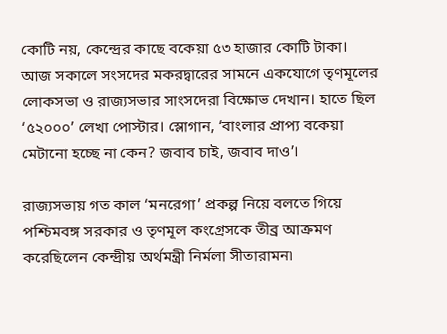কোটি নয়, কেন্দ্রের কাছে বকেয়া ৫৩ হাজার কোটি টাকা। আজ সকালে সংসদের মকরদ্বারের সামনে একযোগে তৃণমূলের লোকসভা ও রাজ্যসভার সাংসদেরা বিক্ষোভ দেখান। হাতে ছিল ‘৫২০০০’ লেখা পোস্টার। স্লোগান, ‘বাংলার প্রাপ্য বকেয়া মেটানো হচ্ছে না কেন? জবাব চাই, জবাব দাও’।

রাজ্যসভায় গত কাল ‘মনরেগা’ প্রকল্প নিয়ে বলতে গিয়ে পশ্চিমবঙ্গ সরকার ও তৃণমূল কংগ্রেসকে তীব্র আক্রমণ করেছিলেন কেন্দ্রীয় অর্থমন্ত্রী নির্মলা সীতারামন৷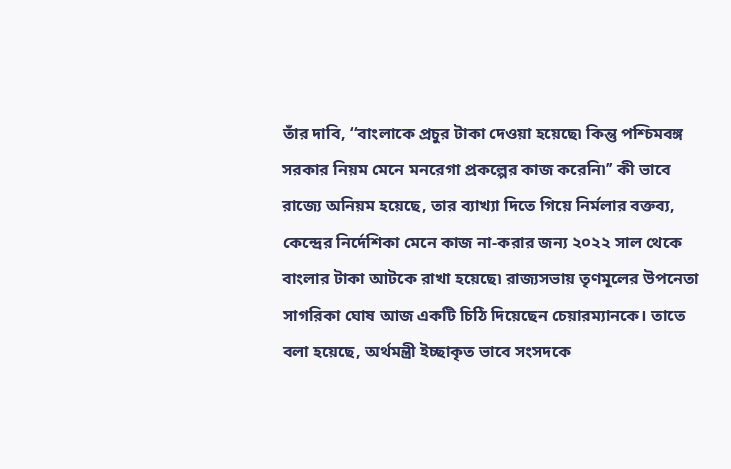তাঁর দাবি, ‘‘বাংলাকে প্রচুর টাকা দেওয়া হয়েছে৷ কিন্তু পশ্চিমবঙ্গ সরকার নিয়ম মেনে মনরেগা প্রকল্পের কাজ করেনি৷’’ কী ভাবে রাজ্যে অনিয়ম হয়েছে, তার ব্যাখ্যা দিতে গিয়ে নির্মলার বক্তব্য, কেন্দ্রের নির্দেশিকা মেনে কাজ না-করার জন্য ২০২২ সাল থেকে বাংলার টাকা আটকে রাখা হয়েছে৷ রাজ্যসভায় তৃণমূলের উপনেতা সাগরিকা ঘোষ আজ একটি চিঠি দিয়েছেন চেয়ারম্যানকে। তাতে বলা হয়েছে, অর্থমন্ত্রী ইচ্ছাকৃত ভাবে সংসদকে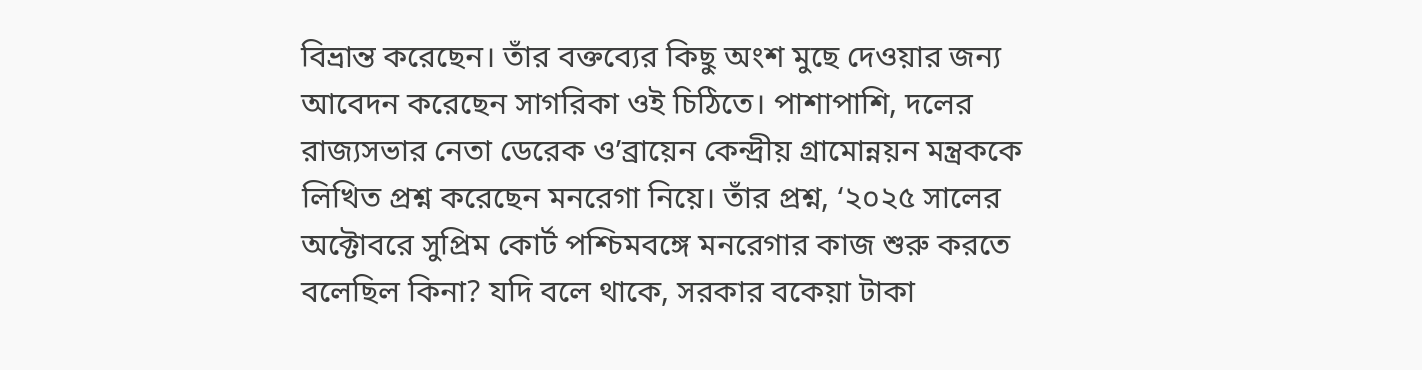বিভ্রান্ত করেছেন। তাঁর বক্তব্যের কিছু অংশ মুছে দেওয়ার জন্য আবেদন করেছেন সাগরিকা ওই চিঠিতে। পাশাপাশি, দলের রাজ্যসভার নেতা ডেরেক ও’ব্রায়েন কেন্দ্রীয় গ্রামোন্নয়ন মন্ত্রককে লিখিত প্রশ্ন করেছেন মনরেগা নিয়ে। তাঁর প্রশ্ন, ‘২০২৫ সালের অক্টোবরে সুপ্রিম কোর্ট পশ্চিমবঙ্গে মনরেগার কাজ শুরু করতে বলেছিল কিনা? যদি বলে থাকে, সরকার বকেয়া টাকা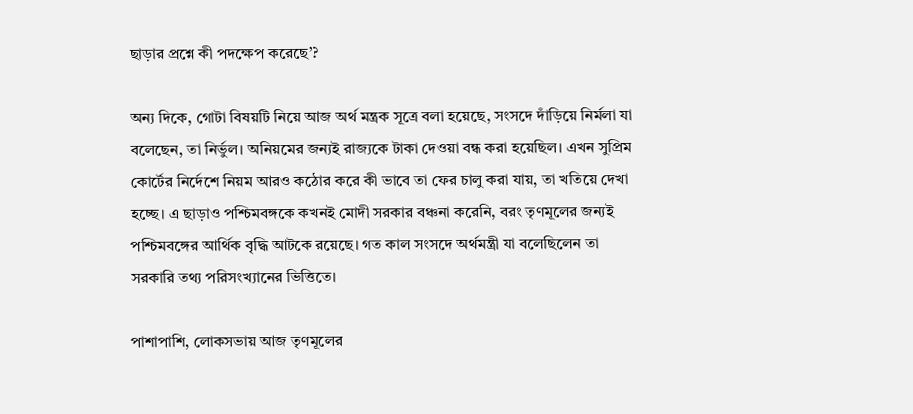ছাড়ার প্রশ্নে কী পদক্ষেপ করেছে’?

অন্য দিকে, গোটা বিষয়টি নিয়ে আজ অর্থ মন্ত্রক সূত্রে বলা হয়েছে, সংসদে দাঁড়িয়ে নির্মলা যা বলেছেন, তা নির্ভুল। অনিয়মের জন্যই রাজ্যকে টাকা দেওয়া বন্ধ করা হয়েছিল। এখন সুপ্রিম কোর্টের নির্দেশে নিয়ম আরও কঠোর করে কী ভাবে তা ফের চালু করা যায়, তা খতিয়ে দেখা হচ্ছে। এ ছাড়াও পশ্চিমবঙ্গকে কখনই মোদী সরকার বঞ্চনা করেনি, বরং তৃণমূলের জন্যই পশ্চিমবঙ্গের আর্থিক বৃদ্ধি আটকে রয়েছে। গত কাল সংসদে অর্থমন্ত্রী যা বলেছিলেন তা সরকারি তথ্য পরিসংখ্যানের ভিত্তিতে।

পাশাপাশি, লোকসভায় আজ তৃণমূলের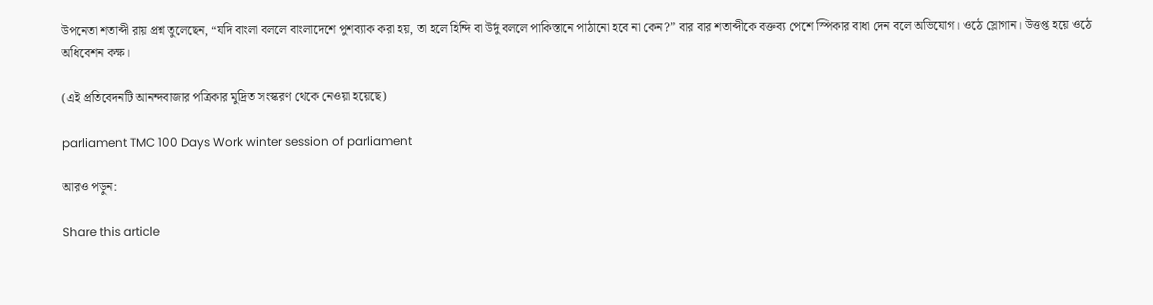উপনেতা শতাব্দী রায় প্রশ্ন তুলেছেন, “যদি বাংলা বললে বাংলাদেশে পুশব্যাক করা হয়, তা হলে হিন্দি বা উর্দু বললে পাকিস্তানে পাঠানো হবে না কেন?” বার বার শতাব্দীকে বক্তব্য পেশে স্পিকার বাধা দেন বলে অভিযোগ। ওঠে স্লোগান। উত্তপ্ত হয়ে ওঠে অধিবেশন কক্ষ।

(এই প্রতিবেদনটি আনন্দবাজার পত্রিকার মুদ্রিত সংস্করণ থেকে নেওয়া হয়েছে)

parliament TMC 100 Days Work winter session of parliament

আরও পড়ুন:

Share this article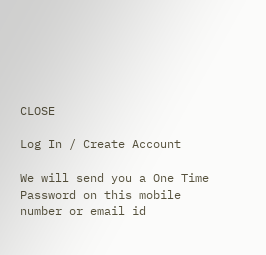CLOSE

Log In / Create Account

We will send you a One Time Password on this mobile number or email id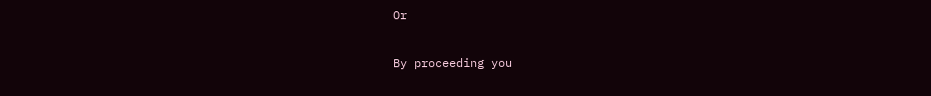Or

By proceeding you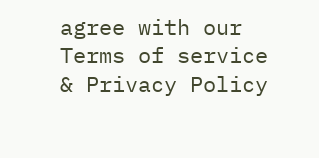agree with our Terms of service & Privacy Policy